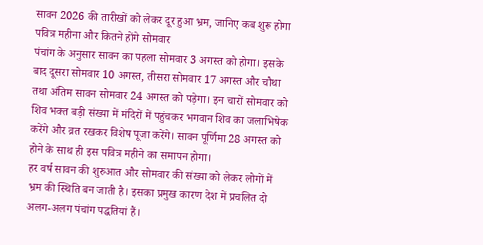सावन 2026 की तारीखों को लेकर दूर हुआ भ्रम, जानिए कब शुरू होगा पवित्र महीना और कितने होंगे सोमवार
पंचांग के अनुसार सावन का पहला सोमवार 3 अगस्त को होगा। इसके बाद दूसरा सोमवार 10 अगस्त, तीसरा सोमवार 17 अगस्त और चौथा तथा अंतिम सावन सोमवार 24 अगस्त को पड़ेगा। इन चारों सोमवार को शिव भक्त बड़ी संख्या में मंदिरों में पहुंचकर भगवान शिव का जलाभिषेक करेंगे और व्रत रखकर विशेष पूजा करेंगे। सावन पूर्णिमा 28 अगस्त को होने के साथ ही इस पवित्र महीने का समापन होगा।
हर वर्ष सावन की शुरुआत और सोमवार की संख्या को लेकर लोगों में भ्रम की स्थिति बन जाती है। इसका प्रमुख कारण देश में प्रचलित दो अलग-अलग पंचांग पद्धतियां हैं।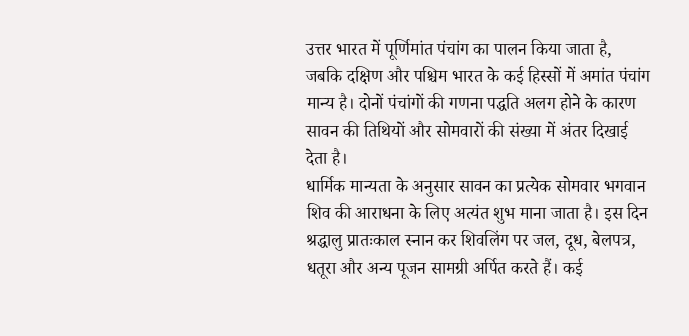उत्तर भारत में पूर्णिमांत पंचांग का पालन किया जाता है, जबकि दक्षिण और पश्चिम भारत के कई हिस्सों में अमांत पंचांग मान्य है। दोनों पंचांगों की गणना पद्धति अलग होने के कारण सावन की तिथियों और सोमवारों की संख्या में अंतर दिखाई देता है।
धार्मिक मान्यता के अनुसार सावन का प्रत्येक सोमवार भगवान शिव की आराधना के लिए अत्यंत शुभ माना जाता है। इस दिन श्रद्धालु प्रातःकाल स्नान कर शिवलिंग पर जल, दूध, बेलपत्र, धतूरा और अन्य पूजन सामग्री अर्पित करते हैं। कई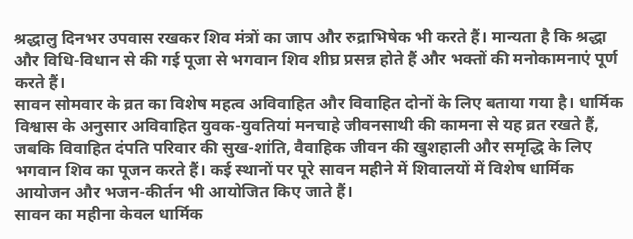श्रद्धालु दिनभर उपवास रखकर शिव मंत्रों का जाप और रुद्राभिषेक भी करते हैं। मान्यता है कि श्रद्धा और विधि-विधान से की गई पूजा से भगवान शिव शीघ्र प्रसन्न होते हैं और भक्तों की मनोकामनाएं पूर्ण करते हैं।
सावन सोमवार के व्रत का विशेष महत्व अविवाहित और विवाहित दोनों के लिए बताया गया है। धार्मिक विश्वास के अनुसार अविवाहित युवक-युवतियां मनचाहे जीवनसाथी की कामना से यह व्रत रखते हैं, जबकि विवाहित दंपति परिवार की सुख-शांति, वैवाहिक जीवन की खुशहाली और समृद्धि के लिए भगवान शिव का पूजन करते हैं। कई स्थानों पर पूरे सावन महीने में शिवालयों में विशेष धार्मिक आयोजन और भजन-कीर्तन भी आयोजित किए जाते हैं।
सावन का महीना केवल धार्मिक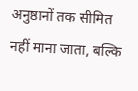अनुष्ठानों तक सीमित नहीं माना जाता, बल्कि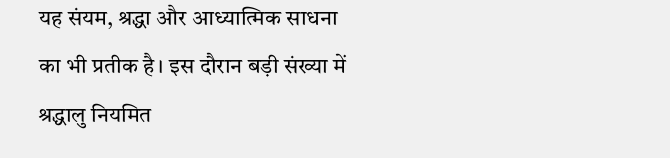यह संयम, श्रद्धा और आध्यात्मिक साधना का भी प्रतीक है। इस दौरान बड़ी संख्या में श्रद्धालु नियमित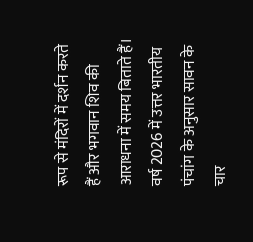रूप से मंदिरों में दर्शन करते हैं और भगवान शिव की आराधना में समय बिताते हैं। वर्ष 2026 में उत्तर भारतीय पंचांग के अनुसार सावन के चार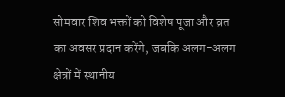सोमवार शिव भक्तों को विशेष पूजा और व्रत का अवसर प्रदान करेंगे, जबकि अलग-अलग क्षेत्रों में स्थानीय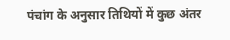पंचांग के अनुसार तिथियों में कुछ अंतर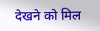देखने को मिल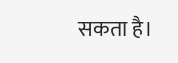सकता है।